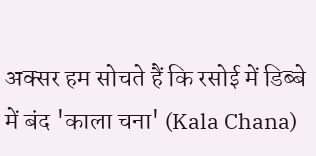अक्सर हम सोचते हैं कि रसोई में डिब्बे में बंद 'काला चना' (Kala Chana)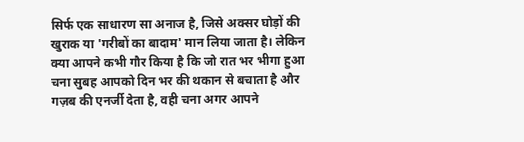सिर्फ एक साधारण सा अनाज है, जिसे अक्सर घोड़ों की खुराक या 'गरीबों का बादाम' मान लिया जाता है। लेकिन क्या आपने कभी गौर किया है कि जो रात भर भीगा हुआ चना सुबह आपको दिन भर की थकान से बचाता है और गज़ब की एनर्जी देता है, वही चना अगर आपने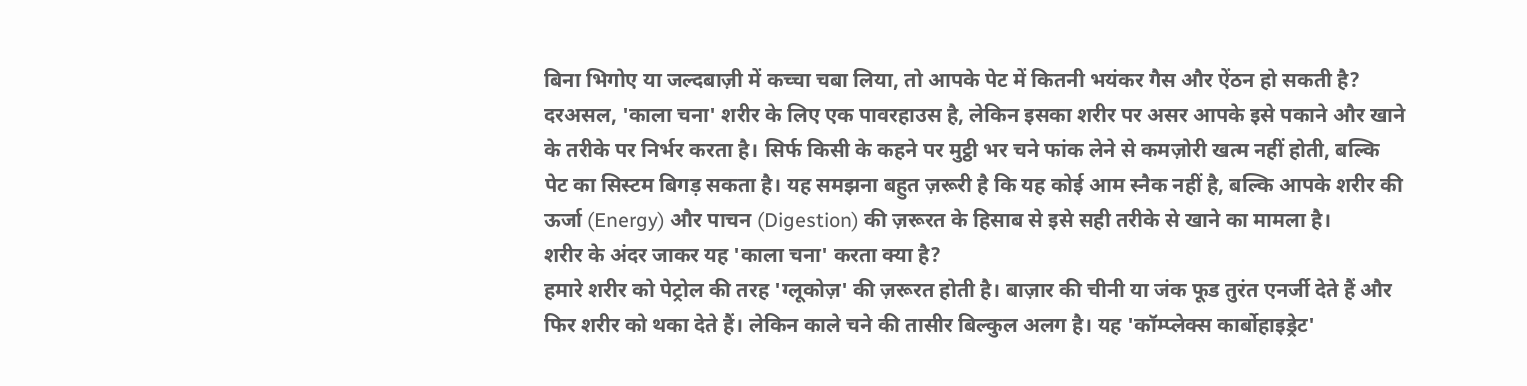बिना भिगोए या जल्दबाज़ी में कच्चा चबा लिया, तो आपके पेट में कितनी भयंकर गैस और ऐंठन हो सकती है? दरअसल, 'काला चना' शरीर के लिए एक पावरहाउस है, लेकिन इसका शरीर पर असर आपके इसे पकाने और खाने के तरीके पर निर्भर करता है। सिर्फ किसी के कहने पर मुट्ठी भर चने फांक लेने से कमज़ोरी खत्म नहीं होती, बल्कि पेट का सिस्टम बिगड़ सकता है। यह समझना बहुत ज़रूरी है कि यह कोई आम स्नैक नहीं है, बल्कि आपके शरीर की ऊर्जा (Energy) और पाचन (Digestion) की ज़रूरत के हिसाब से इसे सही तरीके से खाने का मामला है।
शरीर के अंदर जाकर यह 'काला चना' करता क्या है?
हमारे शरीर को पेट्रोल की तरह 'ग्लूकोज़' की ज़रूरत होती है। बाज़ार की चीनी या जंक फूड तुरंत एनर्जी देते हैं और फिर शरीर को थका देते हैं। लेकिन काले चने की तासीर बिल्कुल अलग है। यह 'कॉम्प्लेक्स कार्बोहाइड्रेट'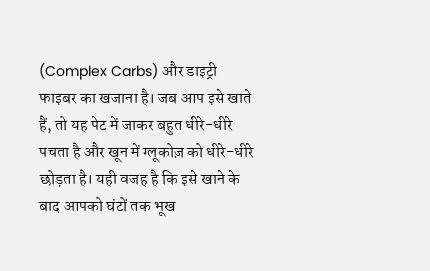(Complex Carbs) और डाइट्री फाइबर का खजाना है। जब आप इसे खाते हैं, तो यह पेट में जाकर बहुत धीरे-धीरे पचता है और खून में ग्लूकोज़ को धीरे-धीरे छोड़ता है। यही वजह है कि इसे खाने के बाद आपको घंटों तक भूख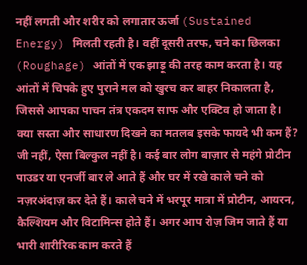नहीं लगती और शरीर को लगातार ऊर्जा (Sustained Energy) मिलती रहती है। वहीं दूसरी तरफ, चने का छिलका (Roughage) आंतों में एक झाड़ू की तरह काम करता है। यह आंतों में चिपके हुए पुराने मल को खुरच कर बाहर निकालता है, जिससे आपका पाचन तंत्र एकदम साफ और एक्टिव हो जाता है।
क्या सस्ता और साधारण दिखने का मतलब इसके फायदे भी कम हैं?
जी नहीं, ऐसा बिल्कुल नहीं है। कई बार लोग बाज़ार से महंगे प्रोटीन पाउडर या एनर्जी बार ले आते हैं और घर में रखे काले चने को नज़रअंदाज़ कर देते हैं। काले चने में भरपूर मात्रा में प्रोटीन, आयरन, कैल्शियम और विटामिन्स होते हैं। अगर आप रोज़ जिम जाते हैं या भारी शारीरिक काम करते हैं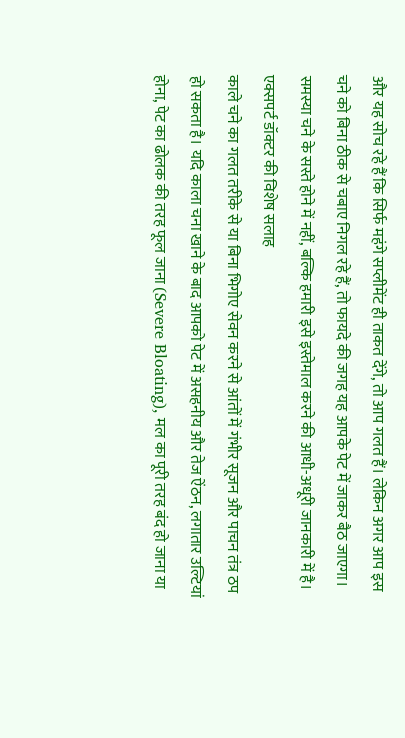और यह सोच रहे हैं कि सिर्फ महंगे सप्लीमेंट ही ताकत देंगे, तो आप गलत हैं। लेकिन अगर आप इस चने को बिना ठीक से चबाए निगल रहे हैं, तो फायदे की जगह यह आपके पेट में जाकर बैठ जाएगा। समस्या चने के सस्ते होने में नहीं, बल्कि हमारी इसे इस्तेमाल करने की आधी-अधूरी जानकारी में है।
एक्सपर्ट डॉक्टर की विशेष सलाह
काले चने का गलत तरीके से या बिना भिगोए सेवन करने से आंतों में गंभीर सूजन और पाचन तंत्र ठप हो सकता है। यदि काला चना खाने के बाद आपको पेट में असहनीय और तेज ऐंठन, लगातार उल्टियां होना, पेट का ढोलक की तरह फूल जाना (Severe Bloating), मल का पूरी तरह बंद हो जाना या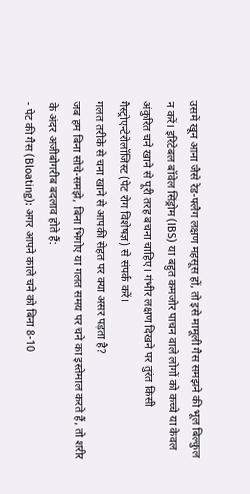उसमें खून आना जैसे रेड-फ्लैग लक्षण महसूस हों, तो इसे मामूली गैस समझने की भूल बिल्कुल न करें। इरिटेबल बॉवेल सिंड्रोम (IBS) या बहुत कमजोर पाचन वाले लोगों को कच्चे या केवल अंकुरित चने खाने से पूरी तरह बचना चाहिए। गंभीर लक्षण दिखने पर तुरंत किसी गैस्ट्रोएन्टेरोलॉजिस्ट (पेट रोग विशेषज्ञ) से संपर्क करें।
गलत तरीके से चना खाने से आपकी सेहत पर क्या असर पड़ता है?
जब हम बिना सोचे-समझे, बिना भिगोए या गलत समय पर चने का इस्तेमाल करते हैं, तो शरीर के अंदर अजीबोगरीब बदलाव होते हैं:
- पेट की गैस (Bloating): अगर आपने काले चने को बिना 8-10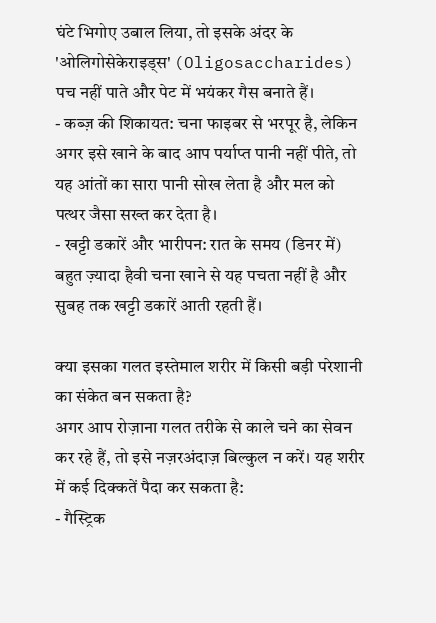घंटे भिगोए उबाल लिया, तो इसके अंदर के 'ओलिगोसेकेराइड्स' (Oligosaccharides) पच नहीं पाते और पेट में भयंकर गैस बनाते हैं।
- कब्ज़ की शिकायत: चना फाइबर से भरपूर है, लेकिन अगर इसे खाने के बाद आप पर्याप्त पानी नहीं पीते, तो यह आंतों का सारा पानी सोख लेता है और मल को पत्थर जैसा सख्त कर देता है।
- खट्टी डकारें और भारीपन: रात के समय (डिनर में) बहुत ज़्यादा हैवी चना खाने से यह पचता नहीं है और सुबह तक खट्टी डकारें आती रहती हैं।

क्या इसका गलत इस्तेमाल शरीर में किसी बड़ी परेशानी का संकेत बन सकता है?
अगर आप रोज़ाना गलत तरीके से काले चने का सेवन कर रहे हैं, तो इसे नज़रअंदाज़ बिल्कुल न करें। यह शरीर में कई दिक्कतें पैदा कर सकता है:
- गैस्ट्रिक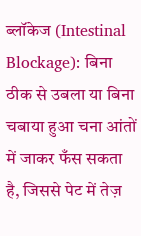ब्लॉकेज (Intestinal Blockage): बिना ठीक से उबला या बिना चबाया हुआ चना आंतों में जाकर फँस सकता है, जिससे पेट में तेज़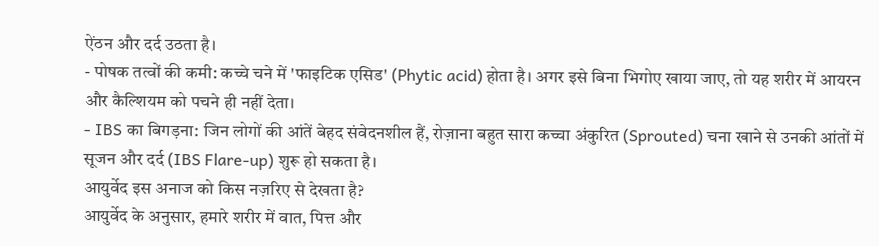ऐंठन और दर्द उठता है।
- पोषक तत्वों की कमी: कच्चे चने में 'फाइटिक एसिड' (Phytic acid) होता है। अगर इसे बिना भिगोए खाया जाए, तो यह शरीर में आयरन और कैल्शियम को पचने ही नहीं देता।
- IBS का बिगड़ना: जिन लोगों की आंतें बेहद संवेदनशील हैं, रोज़ाना बहुत सारा कच्चा अंकुरित (Sprouted) चना खाने से उनकी आंतों में सूजन और दर्द (IBS Flare-up) शुरू हो सकता है।
आयुर्वेद इस अनाज को किस नज़रिए से देखता है?
आयुर्वेद के अनुसार, हमारे शरीर में वात, पित्त और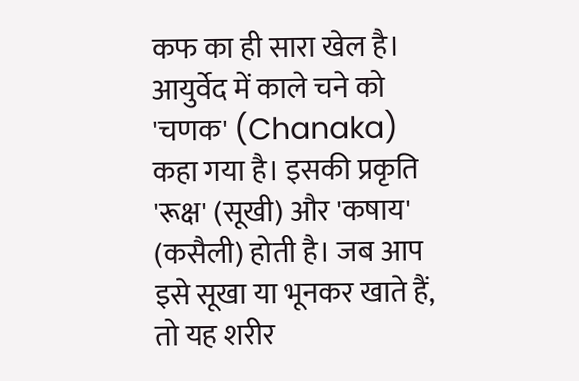कफ का ही सारा खेल है। आयुर्वेद में काले चने को 'चणक' (Chanaka) कहा गया है। इसकी प्रकृति 'रूक्ष' (सूखी) और 'कषाय' (कसैली) होती है। जब आप इसे सूखा या भूनकर खाते हैं, तो यह शरीर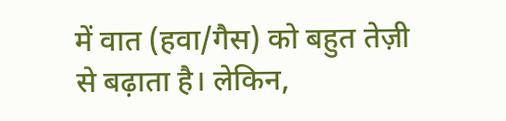में वात (हवा/गैस) को बहुत तेज़ी से बढ़ाता है। लेकिन,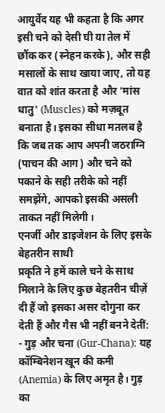आयुर्वेद यह भी कहता है कि अगर इसी चने को देसी घी या तेल में छौंक कर (स्नेहन करके), और सही मसालों के साथ खाया जाए, तो यह वात को शांत करता है और 'मांस धातु' (Muscles) को मज़बूत बनाता है। इसका सीधा मतलब है कि जब तक आप अपनी जठराग्नि (पाचन की आग) और चने को पकाने के सही तरीके को नहीं समझेंगे, आपको इसकी असली ताकत नहीं मिलेगी।
एनर्जी और डाइजेशन के लिए इसके बेहतरीन साथी
प्रकृति ने हमें काले चने के साथ मिलाने के लिए कुछ बेहतरीन चीज़ें दी हैं जो इसका असर दोगुना कर देती हैं और गैस भी नहीं बनने देतीं:
- गुड़ और चना (Gur-Chana): यह कॉम्बिनेशन खून की कमी (Anemia) के लिए अमृत है। गुड़ का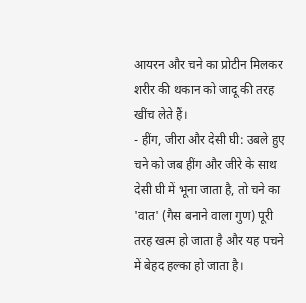आयरन और चने का प्रोटीन मिलकर शरीर की थकान को जादू की तरह खींच लेते हैं।
- हींग, जीरा और देसी घी: उबले हुए चने को जब हींग और जीरे के साथ देसी घी में भूना जाता है, तो चने का 'वात' (गैस बनाने वाला गुण) पूरी तरह खत्म हो जाता है और यह पचने में बेहद हल्का हो जाता है।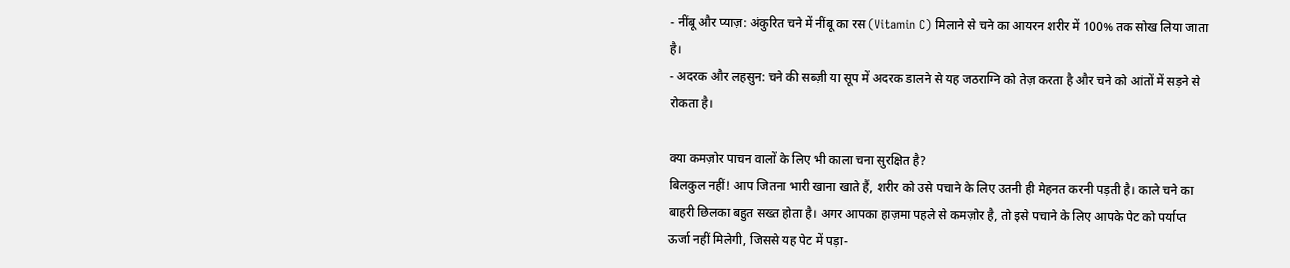- नींबू और प्याज़: अंकुरित चने में नींबू का रस (Vitamin C) मिलाने से चने का आयरन शरीर में 100% तक सोख लिया जाता है।
- अदरक और लहसुन: चने की सब्ज़ी या सूप में अदरक डालने से यह जठराग्नि को तेज़ करता है और चने को आंतों में सड़ने से रोकता है।

क्या कमज़ोर पाचन वालों के लिए भी काला चना सुरक्षित है?
बिलकुल नहीं! आप जितना भारी खाना खाते हैं, शरीर को उसे पचाने के लिए उतनी ही मेहनत करनी पड़ती है। काले चने का बाहरी छिलका बहुत सख्त होता है। अगर आपका हाज़मा पहले से कमज़ोर है, तो इसे पचाने के लिए आपके पेट को पर्याप्त ऊर्जा नहीं मिलेगी, जिससे यह पेट में पड़ा-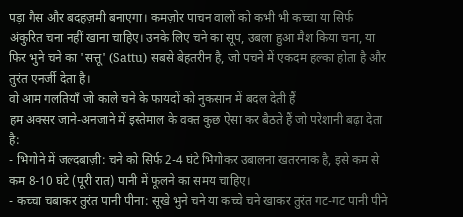पड़ा गैस और बदहज़मी बनाएगा। कमज़ोर पाचन वालों को कभी भी कच्चा या सिर्फ अंकुरित चना नहीं खाना चाहिए। उनके लिए चने का सूप, उबला हुआ मैश किया चना, या फिर भुने चने का 'सत्तू' (Sattu) सबसे बेहतरीन है, जो पचने में एकदम हल्का होता है और तुरंत एनर्जी देता है।
वो आम गलतियाँ जो काले चने के फायदों को नुकसान में बदल देती हैं
हम अक्सर जाने-अनजाने में इस्तेमाल के वक्त कुछ ऐसा कर बैठते हैं जो परेशानी बढ़ा देता है:
- भिगोने में जल्दबाज़ी: चने को सिर्फ 2-4 घंटे भिगोकर उबालना खतरनाक है, इसे कम से कम 8-10 घंटे (पूरी रात) पानी में फूलने का समय चाहिए।
- कच्चा चबाकर तुरंत पानी पीना: सूखे भुने चने या कच्चे चने खाकर तुरंत गट-गट पानी पीने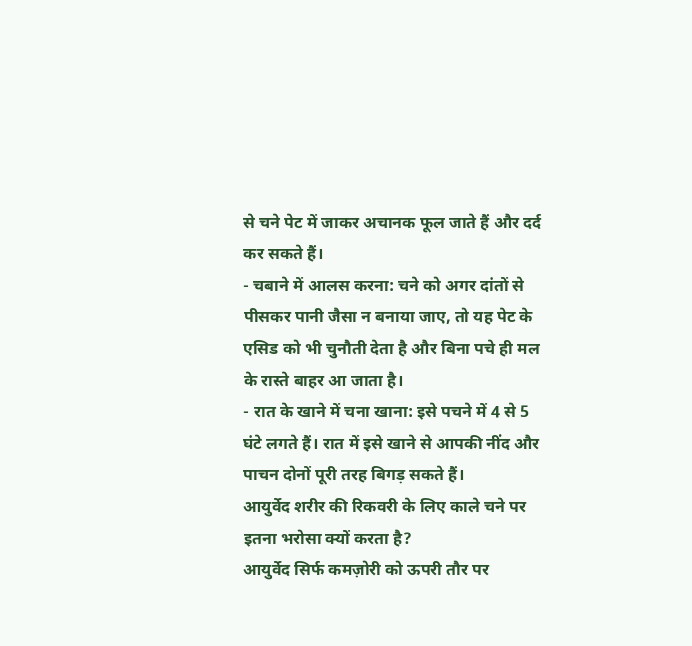से चने पेट में जाकर अचानक फूल जाते हैं और दर्द कर सकते हैं।
- चबाने में आलस करना: चने को अगर दांतों से पीसकर पानी जैसा न बनाया जाए, तो यह पेट के एसिड को भी चुनौती देता है और बिना पचे ही मल के रास्ते बाहर आ जाता है।
- रात के खाने में चना खाना: इसे पचने में 4 से 5 घंटे लगते हैं। रात में इसे खाने से आपकी नींद और पाचन दोनों पूरी तरह बिगड़ सकते हैं।
आयुर्वेद शरीर की रिकवरी के लिए काले चने पर इतना भरोसा क्यों करता है?
आयुर्वेद सिर्फ कमज़ोरी को ऊपरी तौर पर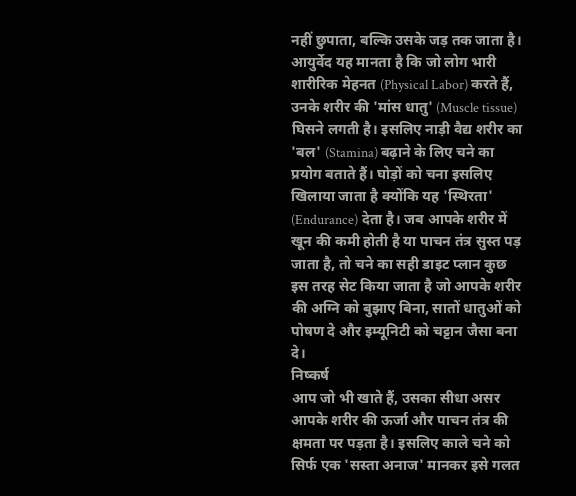नहीं छुपाता, बल्कि उसके जड़ तक जाता है। आयुर्वेद यह मानता है कि जो लोग भारी शारीरिक मेहनत (Physical Labor) करते हैं, उनके शरीर की 'मांस धातु' (Muscle tissue) घिसने लगती है। इसलिए नाड़ी वैद्य शरीर का 'बल' (Stamina) बढ़ाने के लिए चने का प्रयोग बताते हैं। घोड़ों को चना इसलिए खिलाया जाता है क्योंकि यह 'स्थिरता' (Endurance) देता है। जब आपके शरीर में खून की कमी होती है या पाचन तंत्र सुस्त पड़ जाता है, तो चने का सही डाइट प्लान कुछ इस तरह सेट किया जाता है जो आपके शरीर की अग्नि को बुझाए बिना, सातों धातुओं को पोषण दे और इम्यूनिटी को चट्टान जैसा बना दे।
निष्कर्ष
आप जो भी खाते हैं, उसका सीधा असर आपके शरीर की ऊर्जा और पाचन तंत्र की क्षमता पर पड़ता है। इसलिए काले चने को सिर्फ एक 'सस्ता अनाज' मानकर इसे गलत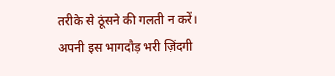तरीके से ठूंसने की गलती न करें। अपनी इस भागदौड़ भरी ज़िंदगी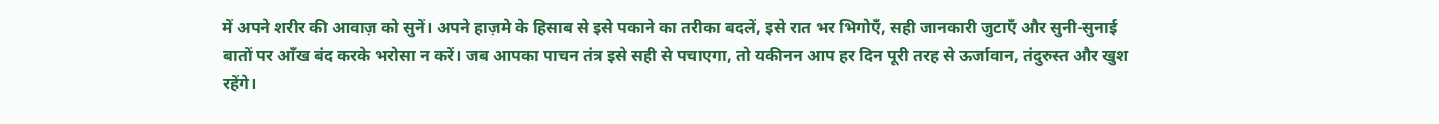में अपने शरीर की आवाज़ को सुनें। अपने हाज़मे के हिसाब से इसे पकाने का तरीका बदलें, इसे रात भर भिगोएँ, सही जानकारी जुटाएँ और सुनी-सुनाई बातों पर आँख बंद करके भरोसा न करें। जब आपका पाचन तंत्र इसे सही से पचाएगा, तो यकीनन आप हर दिन पूरी तरह से ऊर्जावान, तंदुरुस्त और खुश रहेंगे।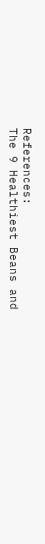References:
The 9 Healthiest Beans and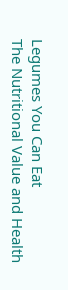Legumes You Can Eat
The Nutritional Value and Health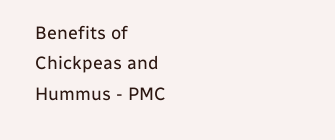Benefits of Chickpeas and Hummus - PMC